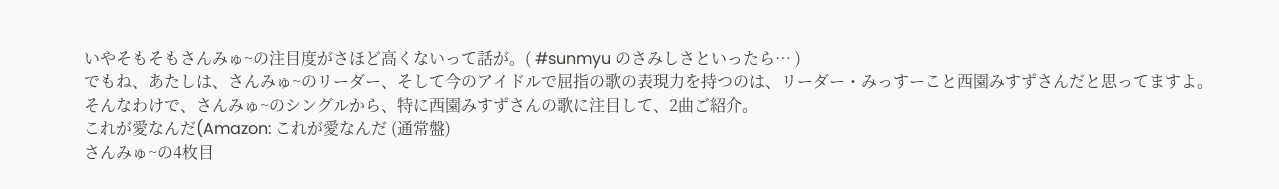いやそもそもさんみゅ~の注目度がさほど高くないって話が。( #sunmyu のさみしさといったら… )
でもね、あたしは、さんみゅ~のリーダー、そして今のアイドルで屈指の歌の表現力を持つのは、リーダー・みっすーこと西園みすずさんだと思ってますよ。
そんなわけで、さんみゅ~のシングルから、特に西園みすずさんの歌に注目して、2曲ご紹介。
これが愛なんだ(Amazon: これが愛なんだ (通常盤)
さんみゅ~の4枚目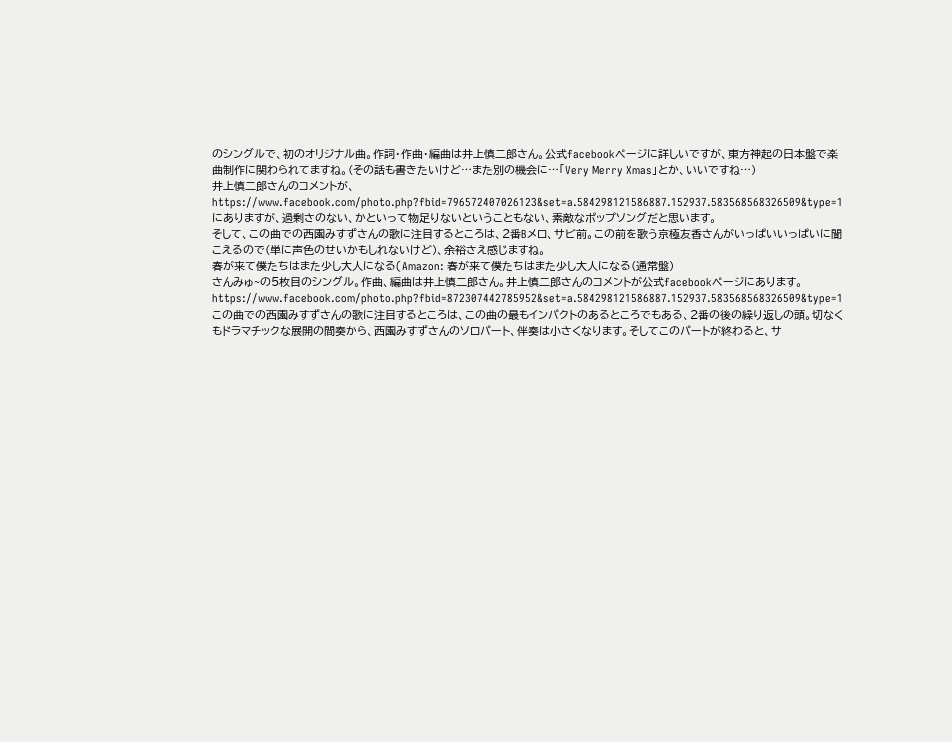のシングルで、初のオリジナル曲。作詞・作曲・編曲は井上慎二郎さん。公式facebookページに詳しいですが、東方神起の日本盤で楽曲制作に関わられてますね。(その話も書きたいけど…また別の機会に…「Very Merry Xmas」とか、いいですね…)
井上慎二郎さんのコメントが、
https://www.facebook.com/photo.php?fbid=796572407026123&set=a.584298121586887.152937.583568568326509&type=1
にありますが、過剰さのない、かといって物足りないということもない、素敵なポップソングだと思います。
そして、この曲での西園みすずさんの歌に注目するところは、2番Bメロ、サビ前。この前を歌う京極友香さんがいっぱいいっぱいに聞こえるので(単に声色のせいかもしれないけど)、余裕さえ感じますね。
春が来て僕たちはまた少し大人になる(Amazon: 春が来て僕たちはまた少し大人になる(通常盤)
さんみゅ~の5枚目のシングル。作曲、編曲は井上慎二郎さん。井上慎二郎さんのコメントが公式facebookページにあります。
https://www.facebook.com/photo.php?fbid=872307442785952&set=a.584298121586887.152937.583568568326509&type=1
この曲での西園みすずさんの歌に注目するところは、この曲の最もインパクトのあるところでもある、2番の後の繰り返しの頭。切なくもドラマチックな展開の間奏から、西園みすずさんのソロパート、伴奏は小さくなります。そしてこのパートが終わると、サ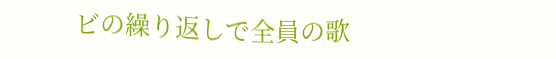ビの繰り返しで全員の歌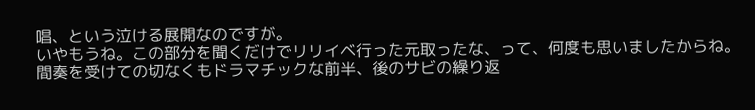唱、という泣ける展開なのですが。
いやもうね。この部分を聞くだけでリリイベ行った元取ったな、って、何度も思いましたからね。
間奏を受けての切なくもドラマチックな前半、後のサビの繰り返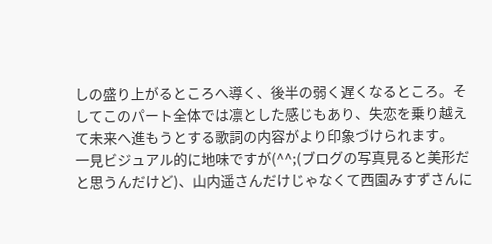しの盛り上がるところへ導く、後半の弱く遅くなるところ。そしてこのパート全体では凛とした感じもあり、失恋を乗り越えて未来へ進もうとする歌詞の内容がより印象づけられます。
一見ビジュアル的に地味ですが(^^;(ブログの写真見ると美形だと思うんだけど)、山内遥さんだけじゃなくて西園みすずさんに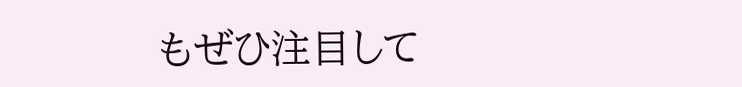もぜひ注目して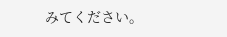みてください。